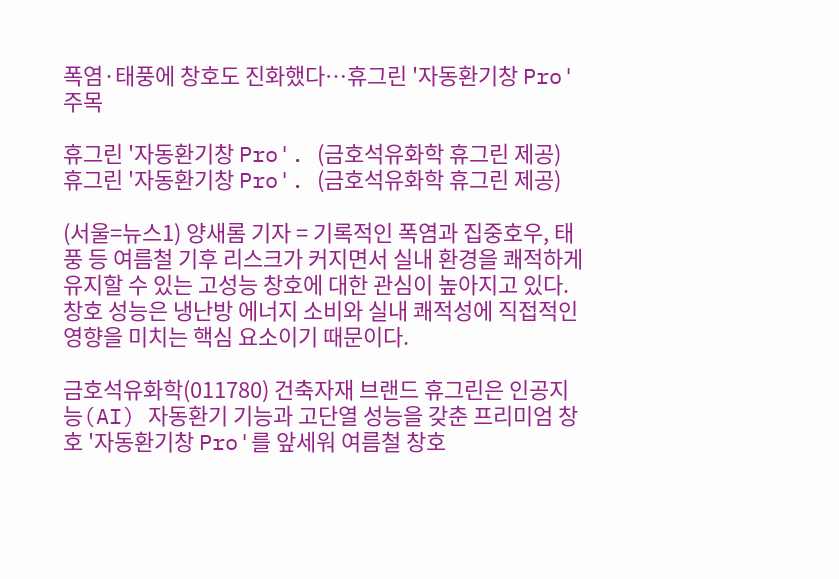폭염·태풍에 창호도 진화했다…휴그린 '자동환기창 Pro' 주목

휴그린 '자동환기창 Pro'. (금호석유화학 휴그린 제공)
휴그린 '자동환기창 Pro'. (금호석유화학 휴그린 제공)

(서울=뉴스1) 양새롬 기자 = 기록적인 폭염과 집중호우, 태풍 등 여름철 기후 리스크가 커지면서 실내 환경을 쾌적하게 유지할 수 있는 고성능 창호에 대한 관심이 높아지고 있다. 창호 성능은 냉난방 에너지 소비와 실내 쾌적성에 직접적인 영향을 미치는 핵심 요소이기 때문이다.

금호석유화학(011780) 건축자재 브랜드 휴그린은 인공지능(AI) 자동환기 기능과 고단열 성능을 갖춘 프리미엄 창호 '자동환기창 Pro'를 앞세워 여름철 창호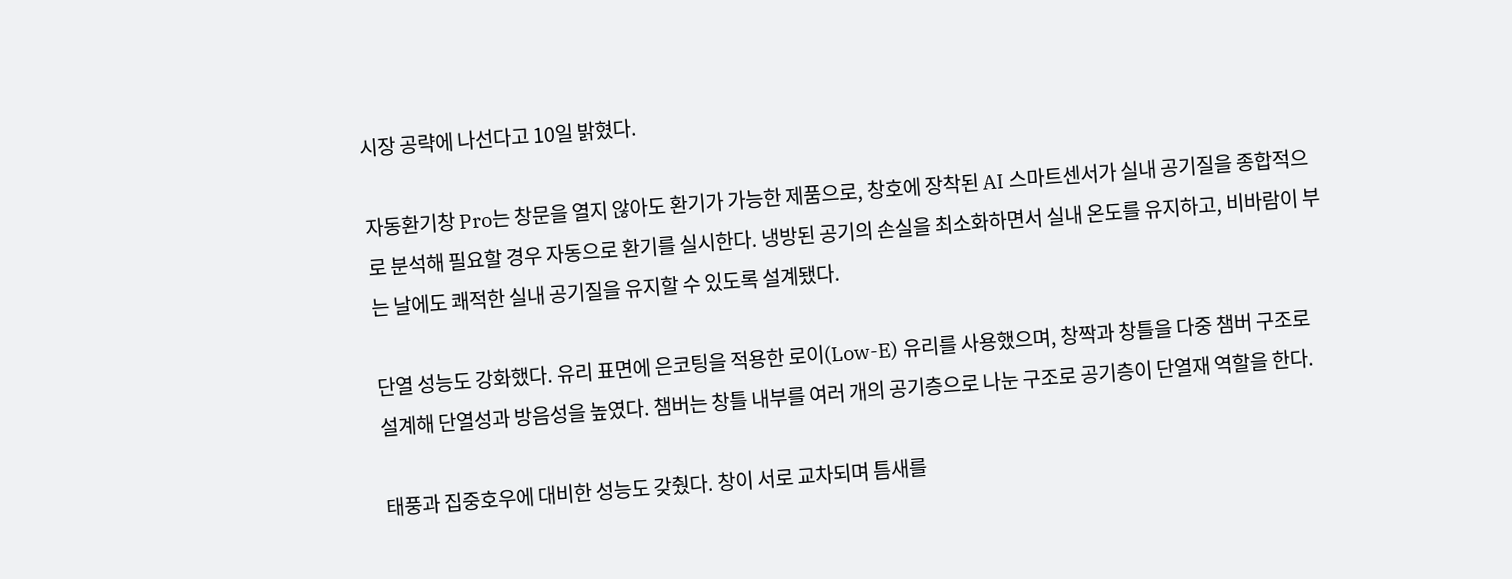시장 공략에 나선다고 10일 밝혔다.

자동환기창 Pro는 창문을 열지 않아도 환기가 가능한 제품으로, 창호에 장착된 AI 스마트센서가 실내 공기질을 종합적으로 분석해 필요할 경우 자동으로 환기를 실시한다. 냉방된 공기의 손실을 최소화하면서 실내 온도를 유지하고, 비바람이 부는 날에도 쾌적한 실내 공기질을 유지할 수 있도록 설계됐다.

단열 성능도 강화했다. 유리 표면에 은코팅을 적용한 로이(Low-E) 유리를 사용했으며, 창짝과 창틀을 다중 챔버 구조로 설계해 단열성과 방음성을 높였다. 챔버는 창틀 내부를 여러 개의 공기층으로 나눈 구조로 공기층이 단열재 역할을 한다.

태풍과 집중호우에 대비한 성능도 갖췄다. 창이 서로 교차되며 틈새를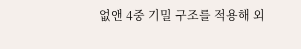없앤 4중 기밀 구조를 적용해 외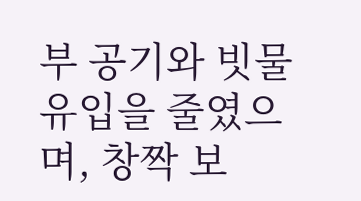부 공기와 빗물 유입을 줄였으며, 창짝 보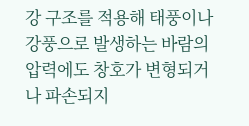강 구조를 적용해 태풍이나 강풍으로 발생하는 바람의 압력에도 창호가 변형되거나 파손되지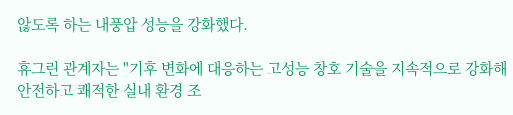않도록 하는 내풍압 성능을 강화했다.

휴그린 관계자는 "기후 변화에 대응하는 고성능 창호 기술을 지속적으로 강화해 안전하고 쾌적한 실내 환경 조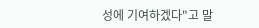성에 기여하겠다"고 말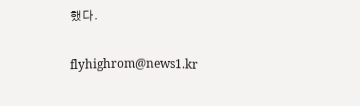했다.

flyhighrom@news1.kr